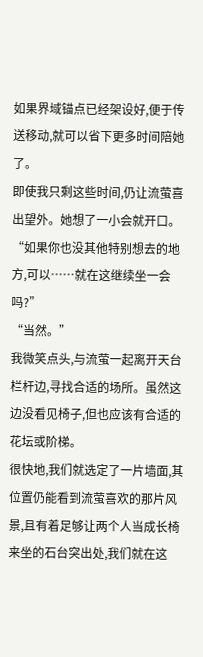如果界域锚点已经架设好,便于传送移动,就可以省下更多时间陪她了。
即使我只剩这些时间,仍让流萤喜出望外。她想了一小会就开口。
“如果你也没其他特别想去的地方,可以……就在这继续坐一会吗?”
“当然。”
我微笑点头,与流萤一起离开天台栏杆边,寻找合适的场所。虽然这边没看见椅子,但也应该有合适的花坛或阶梯。
很快地,我们就选定了一片墙面,其位置仍能看到流萤喜欢的那片风景,且有着足够让两个人当成长椅来坐的石台突出处,我们就在这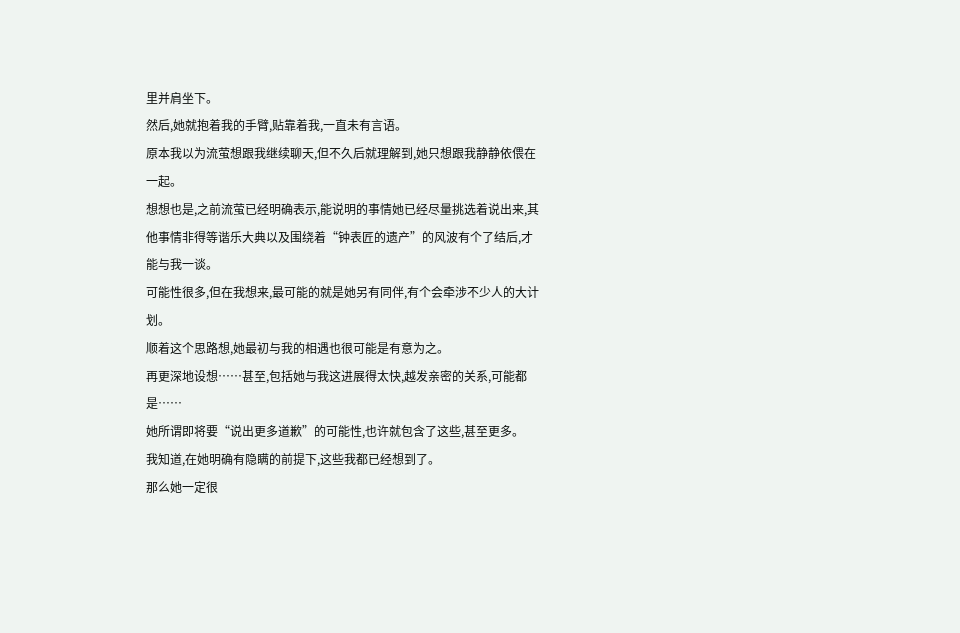里并肩坐下。
然后,她就抱着我的手臂,贴靠着我,一直未有言语。
原本我以为流萤想跟我继续聊天,但不久后就理解到,她只想跟我静静依偎在一起。
想想也是,之前流萤已经明确表示,能说明的事情她已经尽量挑选着说出来,其他事情非得等谐乐大典以及围绕着“钟表匠的遗产”的风波有个了结后,才能与我一谈。
可能性很多,但在我想来,最可能的就是她另有同伴,有个会牵涉不少人的大计划。
顺着这个思路想,她最初与我的相遇也很可能是有意为之。
再更深地设想……甚至,包括她与我这进展得太快,越发亲密的关系,可能都是……
她所谓即将要“说出更多道歉”的可能性,也许就包含了这些,甚至更多。
我知道,在她明确有隐瞒的前提下,这些我都已经想到了。
那么她一定很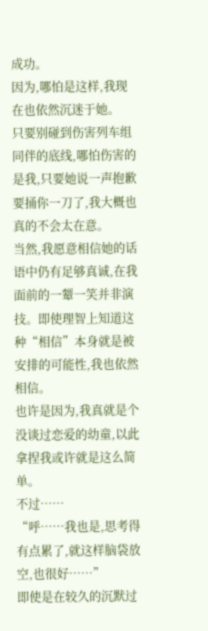成功。
因为,哪怕是这样,我现在也依然沉迷于她。
只要别碰到伤害列车组同伴的底线,哪怕伤害的是我,只要她说一声抱歉要捅你一刀了,我大概也真的不会太在意。
当然,我愿意相信她的话语中仍有足够真诚,在我面前的一颦一笑并非演技。即使理智上知道这种“相信”本身就是被安排的可能性,我也依然相信。
也许是因为,我真就是个没谈过恋爱的幼童,以此拿捏我或许就是这么简单。
不过……
“呼……我也是,思考得有点累了,就这样脑袋放空,也很好……”
即使是在较久的沉默过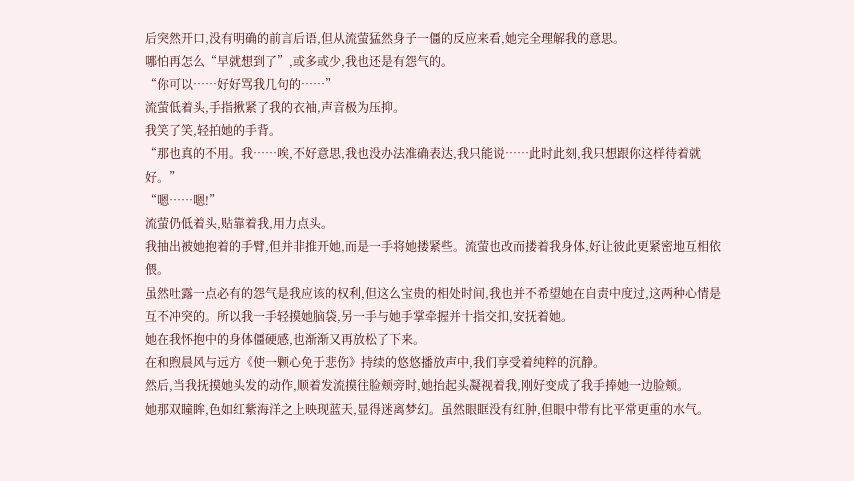后突然开口,没有明确的前言后语,但从流萤猛然身子一僵的反应来看,她完全理解我的意思。
哪怕再怎么“早就想到了”,或多或少,我也还是有怨气的。
“你可以……好好骂我几句的……”
流萤低着头,手指揪紧了我的衣袖,声音极为压抑。
我笑了笑,轻拍她的手背。
“那也真的不用。我……唉,不好意思,我也没办法准确表达,我只能说……此时此刻,我只想跟你这样待着就好。”
“嗯……嗯!”
流萤仍低着头,贴靠着我,用力点头。
我抽出被她抱着的手臂,但并非推开她,而是一手将她搂紧些。流萤也改而搂着我身体,好让彼此更紧密地互相依偎。
虽然吐露一点必有的怨气是我应该的权利,但这么宝贵的相处时间,我也并不希望她在自责中度过,这两种心情是互不冲突的。所以我一手轻摸她脑袋,另一手与她手掌牵握并十指交扣,安抚着她。
她在我怀抱中的身体僵硬感,也渐渐又再放松了下来。
在和煦晨风与远方《使一颗心免于悲伤》持续的悠悠播放声中,我们享受着纯粹的沉静。
然后,当我抚摸她头发的动作,顺着发流摸往脸颊旁时,她抬起头凝视着我,刚好变成了我手捧她一边脸颊。
她那双瞳眸,色如红紫海洋之上映现蓝天,显得迷离梦幻。虽然眼眶没有红肿,但眼中带有比平常更重的水气。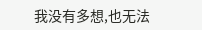我没有多想,也无法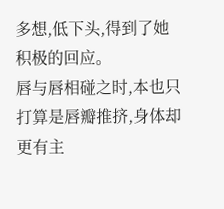多想,低下头,得到了她积极的回应。
唇与唇相碰之时,本也只打算是唇瓣推挤,身体却更有主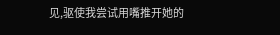见,驱使我尝试用嘴推开她的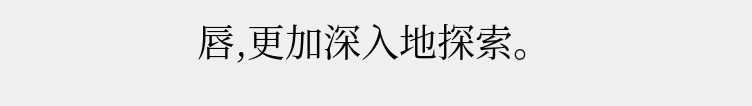唇,更加深入地探索。